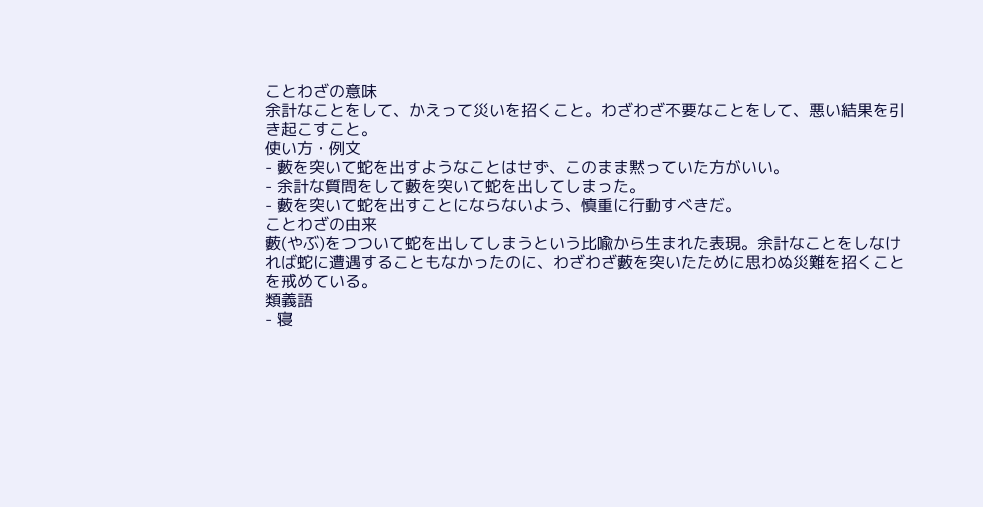ことわざの意味
余計なことをして、かえって災いを招くこと。わざわざ不要なことをして、悪い結果を引き起こすこと。
使い方・例文
- 藪を突いて蛇を出すようなことはせず、このまま黙っていた方がいい。
- 余計な質問をして藪を突いて蛇を出してしまった。
- 藪を突いて蛇を出すことにならないよう、慎重に行動すべきだ。
ことわざの由来
藪(やぶ)をつついて蛇を出してしまうという比喩から生まれた表現。余計なことをしなければ蛇に遭遇することもなかったのに、わざわざ藪を突いたために思わぬ災難を招くことを戒めている。
類義語
- 寝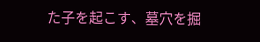た子を起こす、墓穴を掘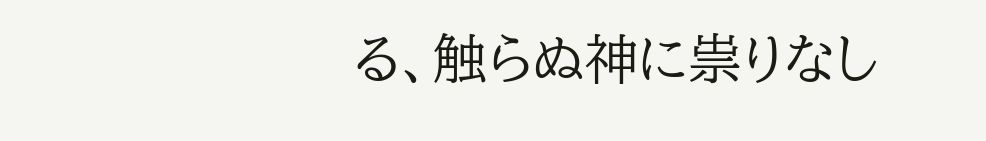る、触らぬ神に祟りなし